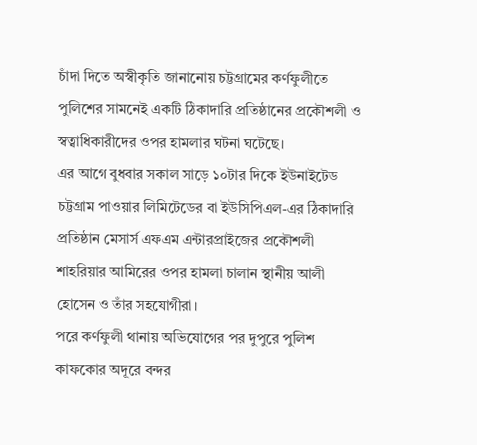চাঁদা দিতে অস্বীকৃতি জানানোয় চট্টগ্রামের কর্ণফুলীতে পুলিশের সামনেই একটি ঠিকাদারি প্রতিষ্ঠানের প্রকৌশলী ও স্বত্বাধিকারীদের ওপর হামলার ঘটনা ঘটেছে।
এর আগে বুধবার সকাল সাড়ে ১০টার দিকে ইউনাইটেড চট্টগ্রাম পাওয়ার লিমিটেডের বা ইউসিপিএল-এর ঠিকাদারি প্রতিষ্ঠান মেসার্স এফএম এন্টারপ্রাইজের প্রকৌশলী শাহরিয়ার আমিরের ওপর হামলা চালান স্থানীয় আলী হোসেন ও তাঁর সহযোগীরা।
পরে কর্ণফুলী থানায় অভিযোগের পর দুপুরে পুলিশ কাফকোর অদূরে বন্দর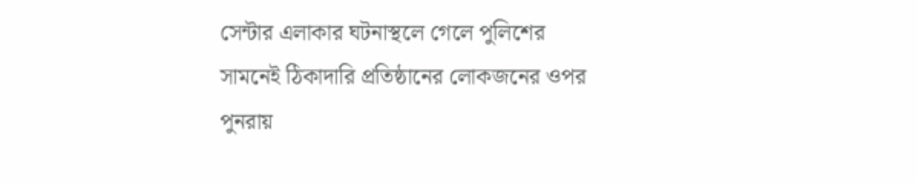সেন্টার এলাকার ঘটনাস্থলে গেলে পুলিশের সামনেই ঠিকাদারি প্রতিষ্ঠানের লোকজনের ওপর পুনরায়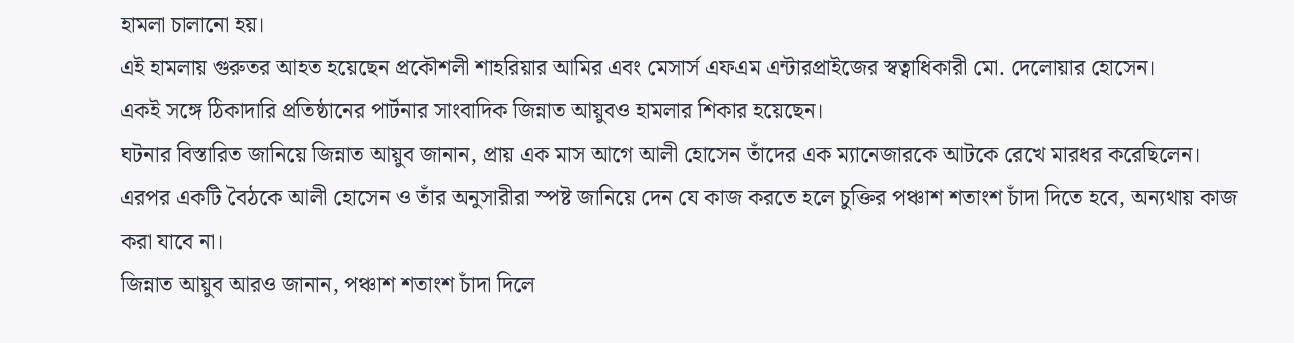হামলা চালানো হয়।
এই হামলায় গুরুতর আহত হয়েছেন প্রকৌশলী শাহরিয়ার আমির এবং মেসার্স এফএম এন্টারপ্রাইজের স্বত্বাধিকারী মো. দেলোয়ার হোসেন।
একই সঙ্গে ঠিকাদারি প্রতিষ্ঠানের পার্টনার সাংবাদিক জিন্নাত আয়ুবও হামলার শিকার হয়েছেন।
ঘটনার বিস্তারিত জানিয়ে জিন্নাত আয়ুব জানান, প্রায় এক মাস আগে আলী হোসেন তাঁদের এক ম্যানেজারকে আটকে রেখে মারধর করেছিলেন।
এরপর একটি বৈঠকে আলী হোসেন ও তাঁর অনুসারীরা স্পষ্ট জানিয়ে দেন যে কাজ করতে হলে চুক্তির পঞ্চাশ শতাংশ চাঁদা দিতে হবে, অন্যথায় কাজ করা যাবে না।
জিন্নাত আয়ুব আরও জানান, পঞ্চাশ শতাংশ চাঁদা দিলে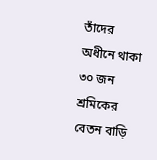তাঁদের অধীনে থাকা ৩০ জন শ্রমিকের বেতন বাড়ি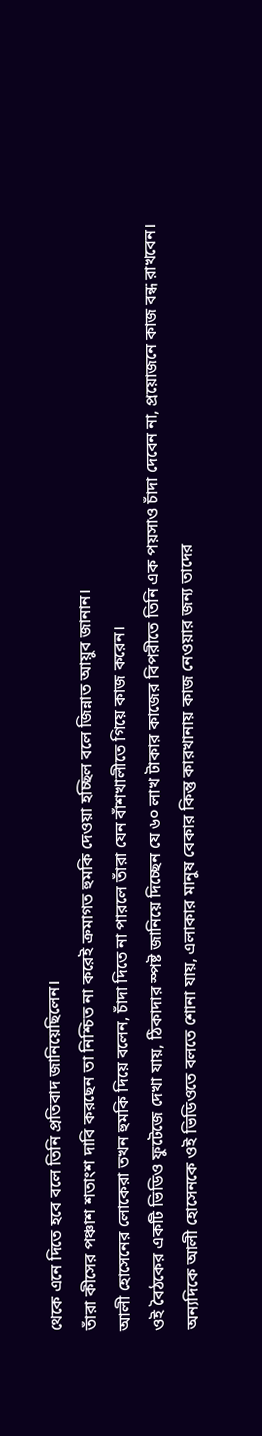থেকে এনে দিতে হবে বলে তিনি প্রতিবাদ জানিয়েছিলেন।
তাঁরা কীসের পঞ্চাশ শতাংশ দাবি করছেন তা নিশ্চিত না করেই ক্রমাগত হুমকি দেওয়া হচ্ছিল বলে জিন্নাত আয়ুব জানান।
আলী হোসেনের লোকেরা তখন হুমকি দিয়ে বলেন, চাঁদা দিতে না পারলে তাঁরা যেন বাঁশখালীতে গিয়ে কাজ করেন।
ওই বৈঠকের একটি ভিডিও ফুটেজে দেখা যায়, ঠিকাদার স্পষ্ট জানিয়ে দিচ্ছেন যে ৬০ লাখ টাকার কাজের বিপরীতে তিনি এক পয়সাও চাঁদা দেবেন না, প্রয়োজনে কাজ বন্ধ রাখবেন।
অন্যদিকে আলী হোসেনকে ওই ভিডিওতে বলতে শোনা যায়, এলাকার মানুষ বেকার কিন্তু কারখানায় কাজ নেওয়ার জন্য তাদের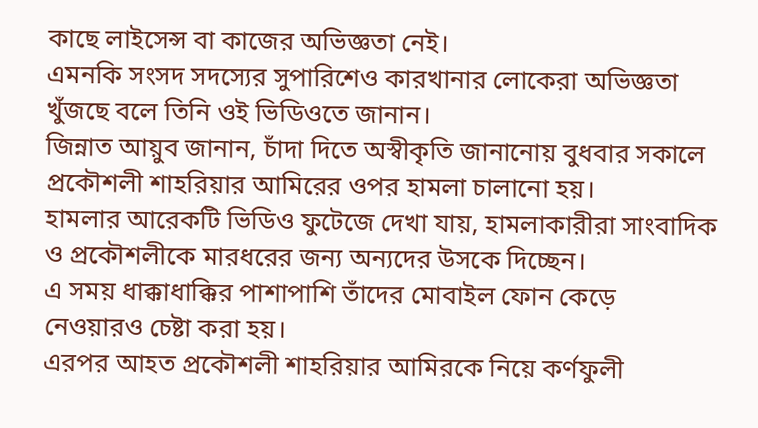কাছে লাইসেন্স বা কাজের অভিজ্ঞতা নেই।
এমনকি সংসদ সদস্যের সুপারিশেও কারখানার লোকেরা অভিজ্ঞতা খুঁজছে বলে তিনি ওই ভিডিওতে জানান।
জিন্নাত আয়ুব জানান, চাঁদা দিতে অস্বীকৃতি জানানোয় বুধবার সকালে প্রকৌশলী শাহরিয়ার আমিরের ওপর হামলা চালানো হয়।
হামলার আরেকটি ভিডিও ফুটেজে দেখা যায়, হামলাকারীরা সাংবাদিক ও প্রকৌশলীকে মারধরের জন্য অন্যদের উসকে দিচ্ছেন।
এ সময় ধাক্কাধাক্কির পাশাপাশি তাঁদের মোবাইল ফোন কেড়ে নেওয়ারও চেষ্টা করা হয়।
এরপর আহত প্রকৌশলী শাহরিয়ার আমিরকে নিয়ে কর্ণফুলী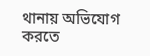থানায় অভিযোগ করতে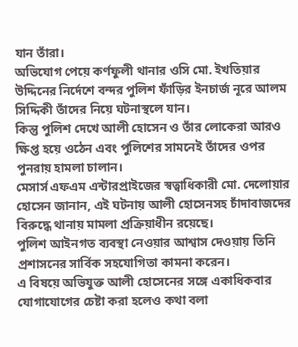যান তাঁরা।
অভিযোগ পেয়ে কর্ণফুলী থানার ওসি মো. ইখতিয়ার উদ্দিনের নির্দেশে বন্দর পুলিশ ফাঁড়ির ইনচার্জ নূরে আলম সিদ্দিকী তাঁদের নিয়ে ঘটনাস্থলে যান।
কিন্তু পুলিশ দেখে আলী হোসেন ও তাঁর লোকেরা আরও ক্ষিপ্ত হয়ে ওঠেন এবং পুলিশের সামনেই তাঁদের ওপর পুনরায় হামলা চালান।
মেসার্স এফএম এন্টারপ্রাইজের স্বত্বাধিকারী মো. দেলোয়ার হোসেন জানান, এই ঘটনায় আলী হোসেনসহ চাঁদাবাজদের বিরুদ্ধে থানায় মামলা প্রক্রিয়াধীন রয়েছে।
পুলিশ আইনগত ব্যবস্থা নেওয়ার আশ্বাস দেওয়ায় তিনি প্রশাসনের সার্বিক সহযোগিতা কামনা করেন।
এ বিষয়ে অভিযুক্ত আলী হোসেনের সঙ্গে একাধিকবার যোগাযোগের চেষ্টা করা হলেও কথা বলা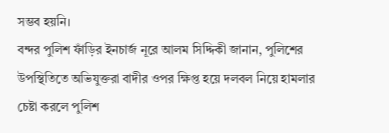সম্ভব হয়নি।
বন্দর পুলিশ ফাঁড়ির ইনচার্জ নূরে আলম সিদ্দিকী জানান, পুলিশের উপস্থিতিতে অভিযুক্তরা বাদীর ওপর ক্ষিপ্ত হয়ে দলবল নিয়ে হামলার চেষ্টা করলে পুলিশ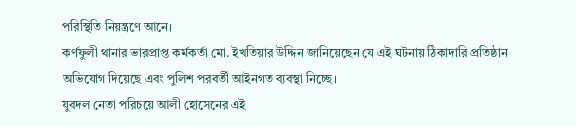পরিস্থিতি নিয়ন্ত্রণে আনে।
কর্ণফুলী থানার ভারপ্রাপ্ত কর্মকর্তা মো. ইখতিয়ার উদ্দিন জানিয়েছেন যে এই ঘটনায় ঠিকাদারি প্রতিষ্ঠান অভিযোগ দিয়েছে এবং পুলিশ পরবর্তী আইনগত ব্যবস্থা নিচ্ছে।
যুবদল নেতা পরিচয়ে আলী হোসেনের এই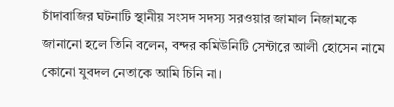চাঁদাবাজির ঘটনাটি স্থানীয় সংসদ সদস্য সরওয়ার জামাল নিজামকে জানানো হলে তিনি বলেন, বন্দর কমিউনিটি সেন্টারে আলী হোসেন নামে কোনো যুবদল নেতাকে আমি চিনি না।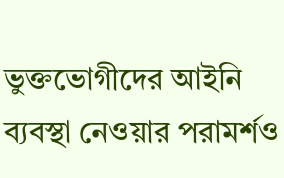ভুক্তভোগীদের আইনি ব্যবস্থা নেওয়ার পরামর্শও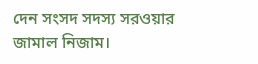দেন সংসদ সদস্য সরওয়ার জামাল নিজাম।